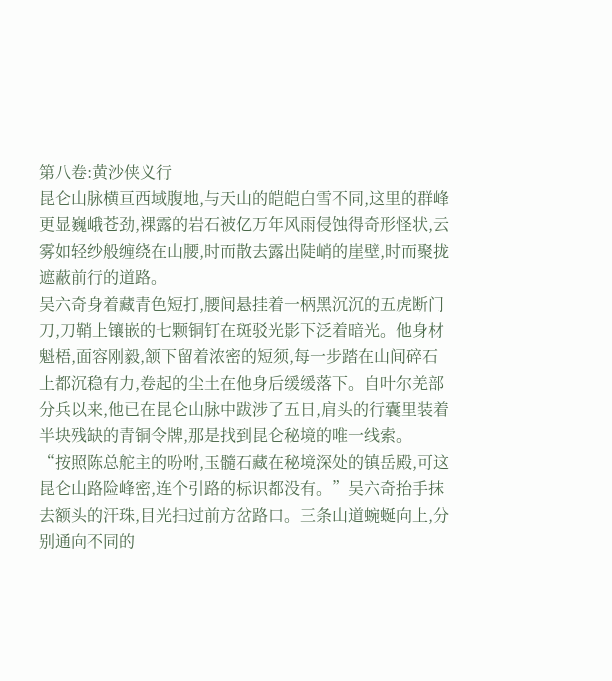第八卷:黄沙侠义行
昆仑山脉横亘西域腹地,与天山的皑皑白雪不同,这里的群峰更显巍峨苍劲,裸露的岩石被亿万年风雨侵蚀得奇形怪状,云雾如轻纱般缠绕在山腰,时而散去露出陡峭的崖壁,时而聚拢遮蔽前行的道路。
吴六奇身着藏青色短打,腰间悬挂着一柄黑沉沉的五虎断门刀,刀鞘上镶嵌的七颗铜钉在斑驳光影下泛着暗光。他身材魁梧,面容刚毅,颔下留着浓密的短须,每一步踏在山间碎石上都沉稳有力,卷起的尘土在他身后缓缓落下。自叶尔羌部分兵以来,他已在昆仑山脉中跋涉了五日,肩头的行囊里装着半块残缺的青铜令牌,那是找到昆仑秘境的唯一线索。
“按照陈总舵主的吩咐,玉髓石藏在秘境深处的镇岳殿,可这昆仑山路险峰密,连个引路的标识都没有。”吴六奇抬手抹去额头的汗珠,目光扫过前方岔路口。三条山道蜿蜒向上,分别通向不同的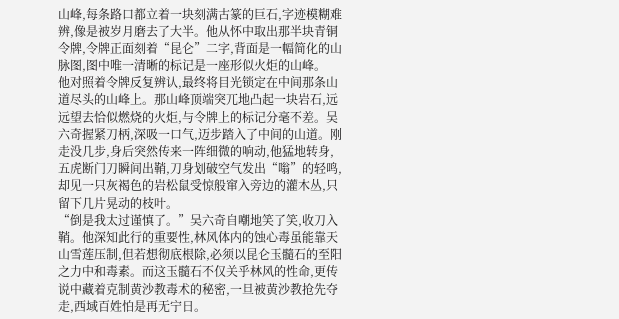山峰,每条路口都立着一块刻满古篆的巨石,字迹模糊难辨,像是被岁月磨去了大半。他从怀中取出那半块青铜令牌,令牌正面刻着“昆仑”二字,背面是一幅简化的山脉图,图中唯一清晰的标记是一座形似火炬的山峰。
他对照着令牌反复辨认,最终将目光锁定在中间那条山道尽头的山峰上。那山峰顶端突兀地凸起一块岩石,远远望去恰似燃烧的火炬,与令牌上的标记分毫不差。吴六奇握紧刀柄,深吸一口气,迈步踏入了中间的山道。刚走没几步,身后突然传来一阵细微的响动,他猛地转身,五虎断门刀瞬间出鞘,刀身划破空气发出“嗡”的轻鸣,却见一只灰褐色的岩松鼠受惊般窜入旁边的灌木丛,只留下几片晃动的枝叶。
“倒是我太过谨慎了。”吴六奇自嘲地笑了笑,收刀入鞘。他深知此行的重要性,林风体内的蚀心毒虽能靠天山雪莲压制,但若想彻底根除,必须以昆仑玉髓石的至阳之力中和毒素。而这玉髓石不仅关乎林风的性命,更传说中藏着克制黄沙教毒术的秘密,一旦被黄沙教抢先夺走,西域百姓怕是再无宁日。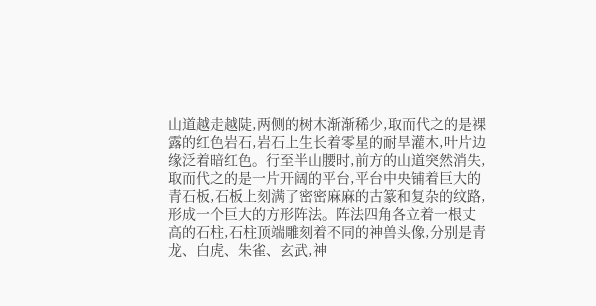山道越走越陡,两侧的树木渐渐稀少,取而代之的是裸露的红色岩石,岩石上生长着零星的耐旱灌木,叶片边缘泛着暗红色。行至半山腰时,前方的山道突然消失,取而代之的是一片开阔的平台,平台中央铺着巨大的青石板,石板上刻满了密密麻麻的古篆和复杂的纹路,形成一个巨大的方形阵法。阵法四角各立着一根丈高的石柱,石柱顶端雕刻着不同的神兽头像,分别是青龙、白虎、朱雀、玄武,神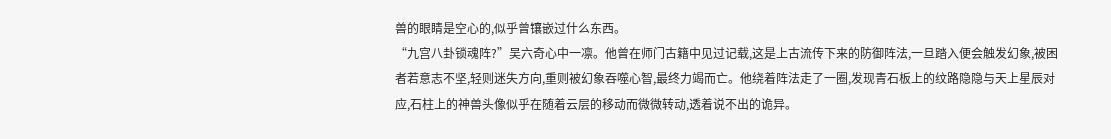兽的眼睛是空心的,似乎曾镶嵌过什么东西。
“九宫八卦锁魂阵?”吴六奇心中一凛。他曾在师门古籍中见过记载,这是上古流传下来的防御阵法,一旦踏入便会触发幻象,被困者若意志不坚,轻则迷失方向,重则被幻象吞噬心智,最终力竭而亡。他绕着阵法走了一圈,发现青石板上的纹路隐隐与天上星辰对应,石柱上的神兽头像似乎在随着云层的移动而微微转动,透着说不出的诡异。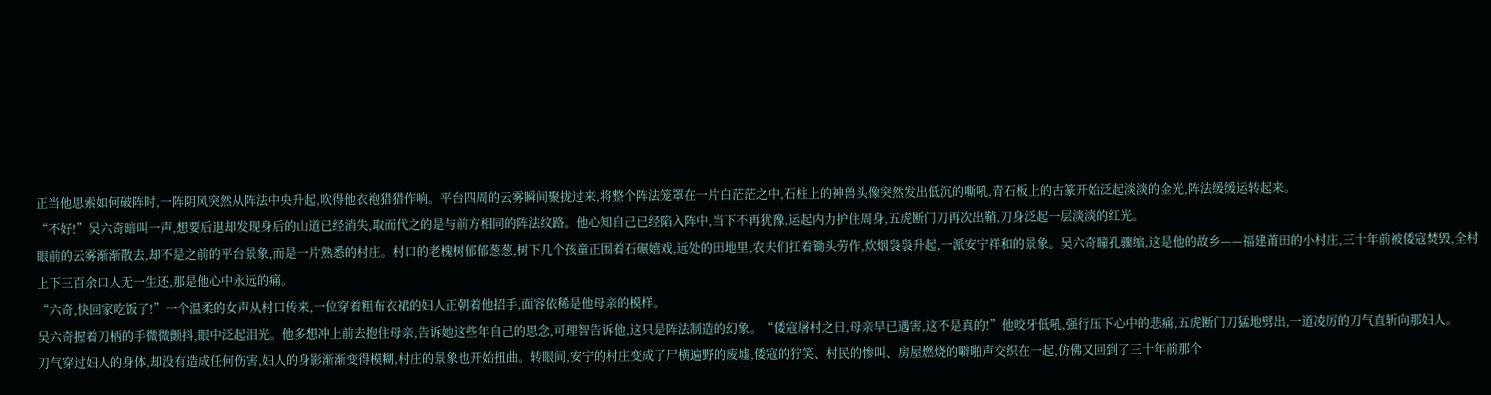正当他思索如何破阵时,一阵阴风突然从阵法中央升起,吹得他衣袍猎猎作响。平台四周的云雾瞬间聚拢过来,将整个阵法笼罩在一片白茫茫之中,石柱上的神兽头像突然发出低沉的嘶吼,青石板上的古篆开始泛起淡淡的金光,阵法缓缓运转起来。
“不好!”吴六奇暗叫一声,想要后退却发现身后的山道已经消失,取而代之的是与前方相同的阵法纹路。他心知自己已经陷入阵中,当下不再犹豫,运起内力护住周身,五虎断门刀再次出鞘,刀身泛起一层淡淡的红光。
眼前的云雾渐渐散去,却不是之前的平台景象,而是一片熟悉的村庄。村口的老槐树郁郁葱葱,树下几个孩童正围着石碾嬉戏,远处的田地里,农夫们扛着锄头劳作,炊烟袅袅升起,一派安宁祥和的景象。吴六奇瞳孔骤缩,这是他的故乡——福建莆田的小村庄,三十年前被倭寇焚毁,全村上下三百余口人无一生还,那是他心中永远的痛。
“六奇,快回家吃饭了!”一个温柔的女声从村口传来,一位穿着粗布衣裙的妇人正朝着他招手,面容依稀是他母亲的模样。
吴六奇握着刀柄的手微微颤抖,眼中泛起泪光。他多想冲上前去抱住母亲,告诉她这些年自己的思念,可理智告诉他,这只是阵法制造的幻象。“倭寇屠村之日,母亲早已遇害,这不是真的!”他咬牙低吼,强行压下心中的悲痛,五虎断门刀猛地劈出,一道凌厉的刀气直斩向那妇人。
刀气穿过妇人的身体,却没有造成任何伤害,妇人的身影渐渐变得模糊,村庄的景象也开始扭曲。转眼间,安宁的村庄变成了尸横遍野的废墟,倭寇的狞笑、村民的惨叫、房屋燃烧的噼啪声交织在一起,仿佛又回到了三十年前那个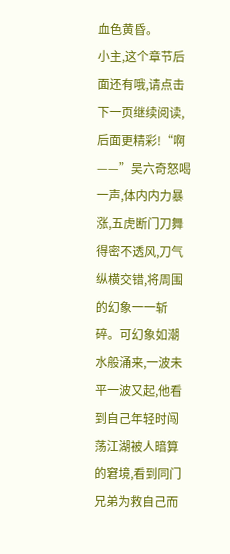血色黄昏。
小主,这个章节后面还有哦,请点击下一页继续阅读,后面更精彩!“啊——”吴六奇怒喝一声,体内内力暴涨,五虎断门刀舞得密不透风,刀气纵横交错,将周围的幻象一一斩碎。可幻象如潮水般涌来,一波未平一波又起,他看到自己年轻时闯荡江湖被人暗算的窘境,看到同门兄弟为救自己而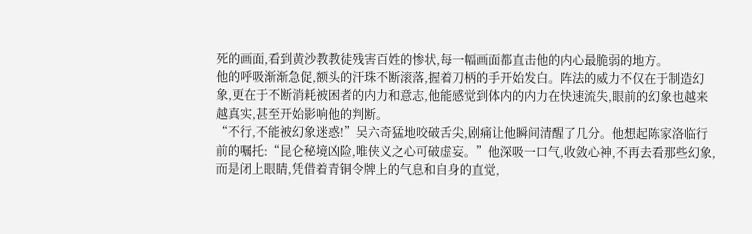死的画面,看到黄沙教教徒残害百姓的惨状,每一幅画面都直击他的内心最脆弱的地方。
他的呼吸渐渐急促,额头的汗珠不断滚落,握着刀柄的手开始发白。阵法的威力不仅在于制造幻象,更在于不断消耗被困者的内力和意志,他能感觉到体内的内力在快速流失,眼前的幻象也越来越真实,甚至开始影响他的判断。
“不行,不能被幻象迷惑!”吴六奇猛地咬破舌尖,剧痛让他瞬间清醒了几分。他想起陈家洛临行前的嘱托:“昆仑秘境凶险,唯侠义之心可破虚妄。”他深吸一口气,收敛心神,不再去看那些幻象,而是闭上眼睛,凭借着青铜令牌上的气息和自身的直觉,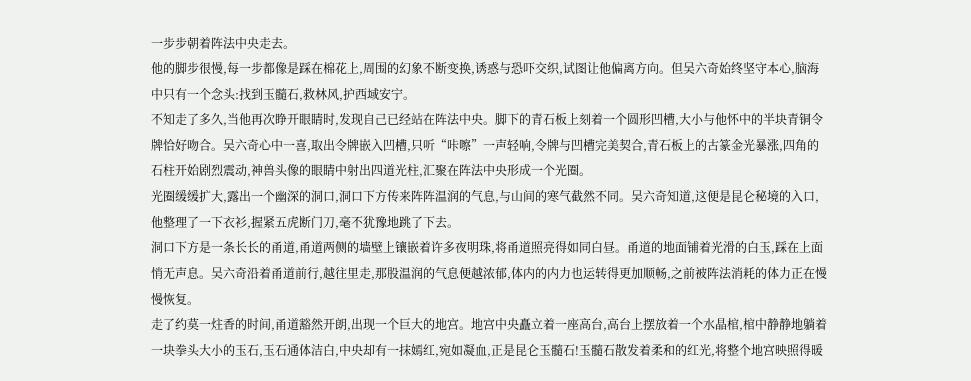一步步朝着阵法中央走去。
他的脚步很慢,每一步都像是踩在棉花上,周围的幻象不断变换,诱惑与恐吓交织,试图让他偏离方向。但吴六奇始终坚守本心,脑海中只有一个念头:找到玉髓石,救林风,护西域安宁。
不知走了多久,当他再次睁开眼睛时,发现自己已经站在阵法中央。脚下的青石板上刻着一个圆形凹槽,大小与他怀中的半块青铜令牌恰好吻合。吴六奇心中一喜,取出令牌嵌入凹槽,只听“咔嚓”一声轻响,令牌与凹槽完美契合,青石板上的古篆金光暴涨,四角的石柱开始剧烈震动,神兽头像的眼睛中射出四道光柱,汇聚在阵法中央形成一个光圈。
光圈缓缓扩大,露出一个幽深的洞口,洞口下方传来阵阵温润的气息,与山间的寒气截然不同。吴六奇知道,这便是昆仑秘境的入口,他整理了一下衣衫,握紧五虎断门刀,毫不犹豫地跳了下去。
洞口下方是一条长长的甬道,甬道两侧的墙壁上镶嵌着许多夜明珠,将甬道照亮得如同白昼。甬道的地面铺着光滑的白玉,踩在上面悄无声息。吴六奇沿着甬道前行,越往里走,那股温润的气息便越浓郁,体内的内力也运转得更加顺畅,之前被阵法消耗的体力正在慢慢恢复。
走了约莫一炷香的时间,甬道豁然开朗,出现一个巨大的地宫。地宫中央矗立着一座高台,高台上摆放着一个水晶棺,棺中静静地躺着一块拳头大小的玉石,玉石通体洁白,中央却有一抹嫣红,宛如凝血,正是昆仑玉髓石!玉髓石散发着柔和的红光,将整个地宫映照得暖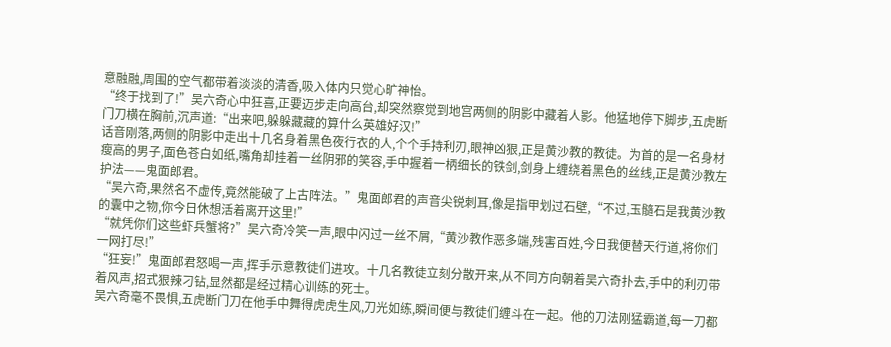意融融,周围的空气都带着淡淡的清香,吸入体内只觉心旷神怡。
“终于找到了!”吴六奇心中狂喜,正要迈步走向高台,却突然察觉到地宫两侧的阴影中藏着人影。他猛地停下脚步,五虎断门刀横在胸前,沉声道:“出来吧,躲躲藏藏的算什么英雄好汉!”
话音刚落,两侧的阴影中走出十几名身着黑色夜行衣的人,个个手持利刃,眼神凶狠,正是黄沙教的教徒。为首的是一名身材瘦高的男子,面色苍白如纸,嘴角却挂着一丝阴邪的笑容,手中握着一柄细长的铁剑,剑身上缠绕着黑色的丝线,正是黄沙教左护法——鬼面郎君。
“吴六奇,果然名不虚传,竟然能破了上古阵法。”鬼面郎君的声音尖锐刺耳,像是指甲划过石壁,“不过,玉髓石是我黄沙教的囊中之物,你今日休想活着离开这里!”
“就凭你们这些虾兵蟹将?”吴六奇冷笑一声,眼中闪过一丝不屑,“黄沙教作恶多端,残害百姓,今日我便替天行道,将你们一网打尽!”
“狂妄!”鬼面郎君怒喝一声,挥手示意教徒们进攻。十几名教徒立刻分散开来,从不同方向朝着吴六奇扑去,手中的利刃带着风声,招式狠辣刁钻,显然都是经过精心训练的死士。
吴六奇毫不畏惧,五虎断门刀在他手中舞得虎虎生风,刀光如练,瞬间便与教徒们缠斗在一起。他的刀法刚猛霸道,每一刀都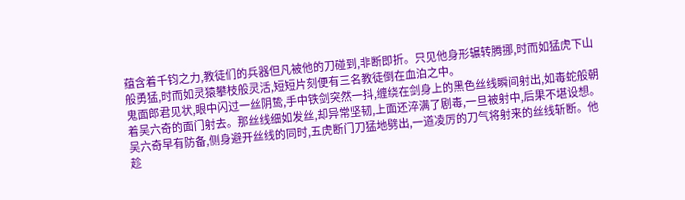蕴含着千钧之力,教徒们的兵器但凡被他的刀碰到,非断即折。只见他身形辗转腾挪,时而如猛虎下山般勇猛,时而如灵猿攀枝般灵活,短短片刻便有三名教徒倒在血泊之中。
鬼面郎君见状,眼中闪过一丝阴鸷,手中铁剑突然一抖,缠绕在剑身上的黑色丝线瞬间射出,如毒蛇般朝着吴六奇的面门射去。那丝线细如发丝,却异常坚韧,上面还淬满了剧毒,一旦被射中,后果不堪设想。
吴六奇早有防备,侧身避开丝线的同时,五虎断门刀猛地劈出,一道凌厉的刀气将射来的丝线斩断。他趁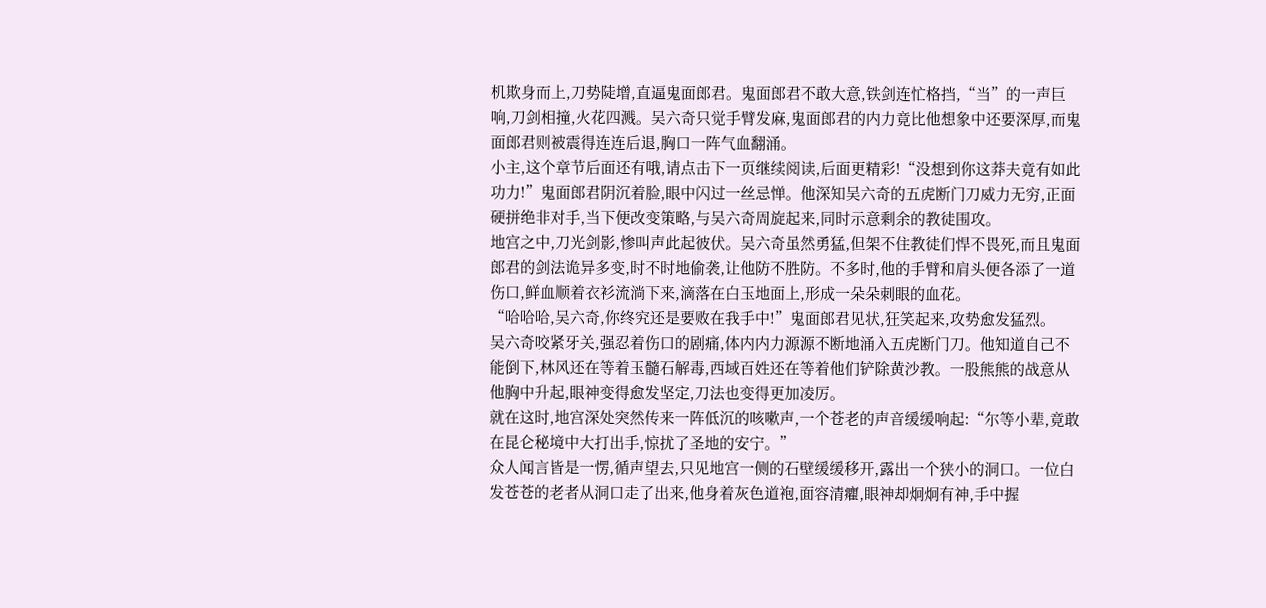机欺身而上,刀势陡增,直逼鬼面郎君。鬼面郎君不敢大意,铁剑连忙格挡,“当”的一声巨响,刀剑相撞,火花四溅。吴六奇只觉手臂发麻,鬼面郎君的内力竟比他想象中还要深厚,而鬼面郎君则被震得连连后退,胸口一阵气血翻涌。
小主,这个章节后面还有哦,请点击下一页继续阅读,后面更精彩!“没想到你这莽夫竟有如此功力!”鬼面郎君阴沉着脸,眼中闪过一丝忌惮。他深知吴六奇的五虎断门刀威力无穷,正面硬拼绝非对手,当下便改变策略,与吴六奇周旋起来,同时示意剩余的教徒围攻。
地宫之中,刀光剑影,惨叫声此起彼伏。吴六奇虽然勇猛,但架不住教徒们悍不畏死,而且鬼面郎君的剑法诡异多变,时不时地偷袭,让他防不胜防。不多时,他的手臂和肩头便各添了一道伤口,鲜血顺着衣衫流淌下来,滴落在白玉地面上,形成一朵朵刺眼的血花。
“哈哈哈,吴六奇,你终究还是要败在我手中!”鬼面郎君见状,狂笑起来,攻势愈发猛烈。
吴六奇咬紧牙关,强忍着伤口的剧痛,体内内力源源不断地涌入五虎断门刀。他知道自己不能倒下,林风还在等着玉髓石解毒,西域百姓还在等着他们铲除黄沙教。一股熊熊的战意从他胸中升起,眼神变得愈发坚定,刀法也变得更加凌厉。
就在这时,地宫深处突然传来一阵低沉的咳嗽声,一个苍老的声音缓缓响起:“尔等小辈,竟敢在昆仑秘境中大打出手,惊扰了圣地的安宁。”
众人闻言皆是一愣,循声望去,只见地宫一侧的石壁缓缓移开,露出一个狭小的洞口。一位白发苍苍的老者从洞口走了出来,他身着灰色道袍,面容清癯,眼神却炯炯有神,手中握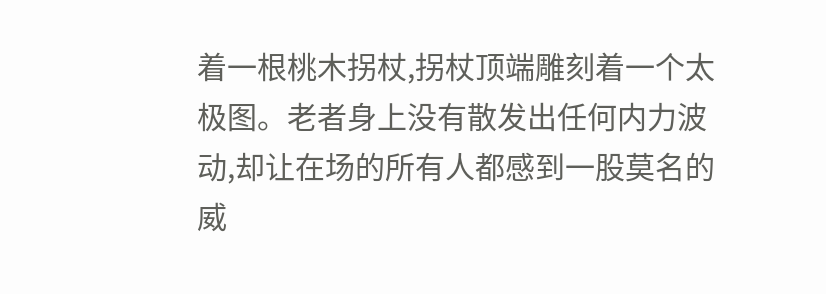着一根桃木拐杖,拐杖顶端雕刻着一个太极图。老者身上没有散发出任何内力波动,却让在场的所有人都感到一股莫名的威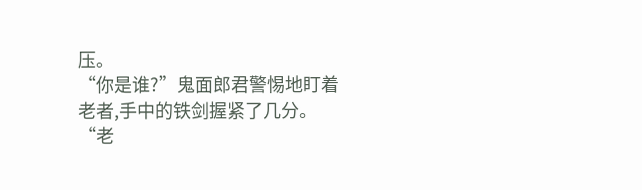压。
“你是谁?”鬼面郎君警惕地盯着老者,手中的铁剑握紧了几分。
“老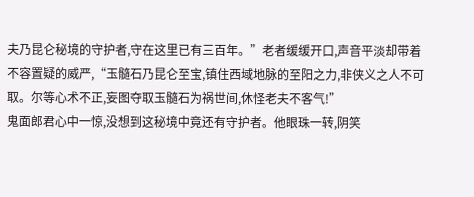夫乃昆仑秘境的守护者,守在这里已有三百年。”老者缓缓开口,声音平淡却带着不容置疑的威严,“玉髓石乃昆仑至宝,镇住西域地脉的至阳之力,非侠义之人不可取。尔等心术不正,妄图夺取玉髓石为祸世间,休怪老夫不客气!”
鬼面郎君心中一惊,没想到这秘境中竟还有守护者。他眼珠一转,阴笑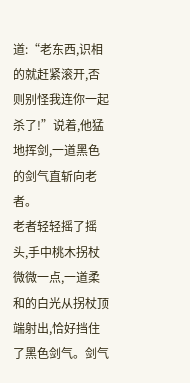道:“老东西,识相的就赶紧滚开,否则别怪我连你一起杀了!”说着,他猛地挥剑,一道黑色的剑气直斩向老者。
老者轻轻摇了摇头,手中桃木拐杖微微一点,一道柔和的白光从拐杖顶端射出,恰好挡住了黑色剑气。剑气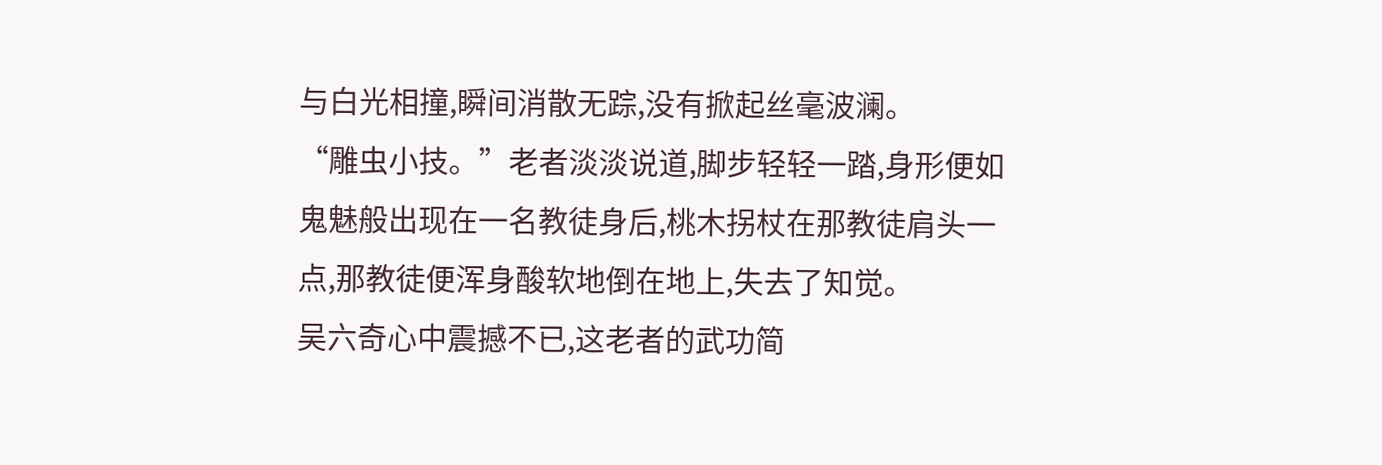与白光相撞,瞬间消散无踪,没有掀起丝毫波澜。
“雕虫小技。”老者淡淡说道,脚步轻轻一踏,身形便如鬼魅般出现在一名教徒身后,桃木拐杖在那教徒肩头一点,那教徒便浑身酸软地倒在地上,失去了知觉。
吴六奇心中震撼不已,这老者的武功简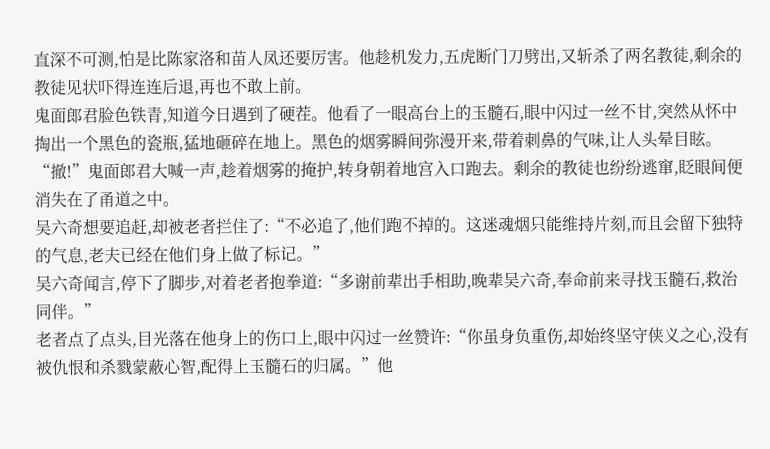直深不可测,怕是比陈家洛和苗人凤还要厉害。他趁机发力,五虎断门刀劈出,又斩杀了两名教徒,剩余的教徒见状吓得连连后退,再也不敢上前。
鬼面郎君脸色铁青,知道今日遇到了硬茬。他看了一眼高台上的玉髓石,眼中闪过一丝不甘,突然从怀中掏出一个黑色的瓷瓶,猛地砸碎在地上。黑色的烟雾瞬间弥漫开来,带着刺鼻的气味,让人头晕目眩。
“撤!”鬼面郎君大喊一声,趁着烟雾的掩护,转身朝着地宫入口跑去。剩余的教徒也纷纷逃窜,眨眼间便消失在了甬道之中。
吴六奇想要追赶,却被老者拦住了:“不必追了,他们跑不掉的。这迷魂烟只能维持片刻,而且会留下独特的气息,老夫已经在他们身上做了标记。”
吴六奇闻言,停下了脚步,对着老者抱拳道:“多谢前辈出手相助,晚辈吴六奇,奉命前来寻找玉髓石,救治同伴。”
老者点了点头,目光落在他身上的伤口上,眼中闪过一丝赞许:“你虽身负重伤,却始终坚守侠义之心,没有被仇恨和杀戮蒙蔽心智,配得上玉髓石的归属。”他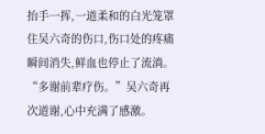抬手一挥,一道柔和的白光笼罩住吴六奇的伤口,伤口处的疼痛瞬间消失,鲜血也停止了流淌。
“多谢前辈疗伤。”吴六奇再次道谢,心中充满了感激。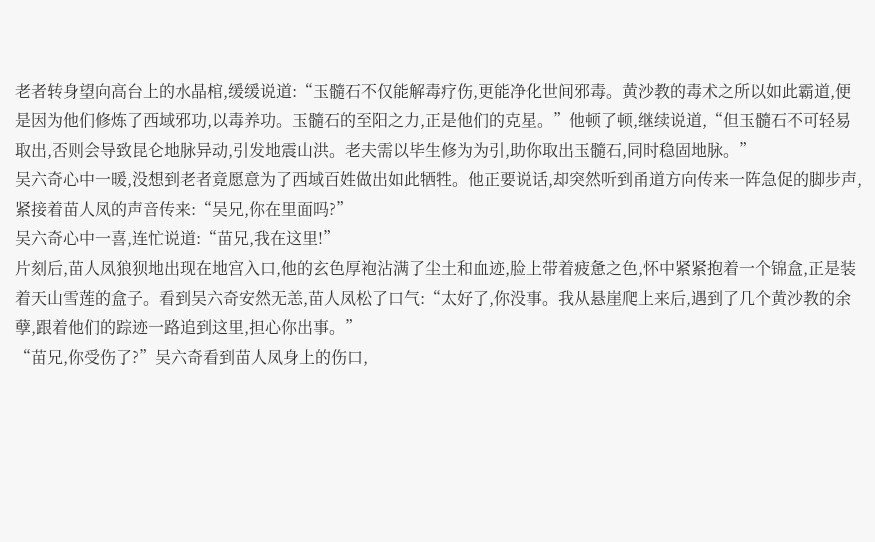老者转身望向高台上的水晶棺,缓缓说道:“玉髓石不仅能解毒疗伤,更能净化世间邪毒。黄沙教的毒术之所以如此霸道,便是因为他们修炼了西域邪功,以毒养功。玉髓石的至阳之力,正是他们的克星。”他顿了顿,继续说道,“但玉髓石不可轻易取出,否则会导致昆仑地脉异动,引发地震山洪。老夫需以毕生修为为引,助你取出玉髓石,同时稳固地脉。”
吴六奇心中一暖,没想到老者竟愿意为了西域百姓做出如此牺牲。他正要说话,却突然听到甬道方向传来一阵急促的脚步声,紧接着苗人凤的声音传来:“吴兄,你在里面吗?”
吴六奇心中一喜,连忙说道:“苗兄,我在这里!”
片刻后,苗人凤狼狈地出现在地宫入口,他的玄色厚袍沾满了尘土和血迹,脸上带着疲惫之色,怀中紧紧抱着一个锦盒,正是装着天山雪莲的盒子。看到吴六奇安然无恙,苗人凤松了口气:“太好了,你没事。我从悬崖爬上来后,遇到了几个黄沙教的余孽,跟着他们的踪迹一路追到这里,担心你出事。”
“苗兄,你受伤了?”吴六奇看到苗人凤身上的伤口,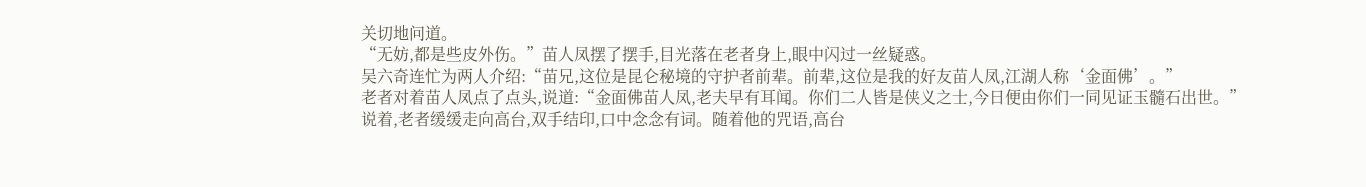关切地问道。
“无妨,都是些皮外伤。”苗人凤摆了摆手,目光落在老者身上,眼中闪过一丝疑惑。
吴六奇连忙为两人介绍:“苗兄,这位是昆仑秘境的守护者前辈。前辈,这位是我的好友苗人凤,江湖人称‘金面佛’。”
老者对着苗人凤点了点头,说道:“金面佛苗人凤,老夫早有耳闻。你们二人皆是侠义之士,今日便由你们一同见证玉髓石出世。”
说着,老者缓缓走向高台,双手结印,口中念念有词。随着他的咒语,高台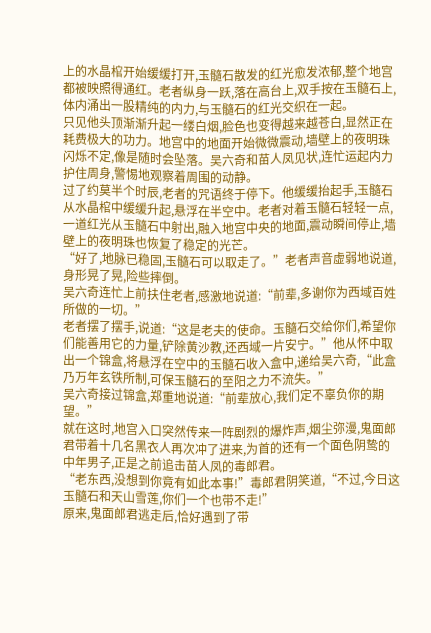上的水晶棺开始缓缓打开,玉髓石散发的红光愈发浓郁,整个地宫都被映照得通红。老者纵身一跃,落在高台上,双手按在玉髓石上,体内涌出一股精纯的内力,与玉髓石的红光交织在一起。
只见他头顶渐渐升起一缕白烟,脸色也变得越来越苍白,显然正在耗费极大的功力。地宫中的地面开始微微震动,墙壁上的夜明珠闪烁不定,像是随时会坠落。吴六奇和苗人凤见状,连忙运起内力护住周身,警惕地观察着周围的动静。
过了约莫半个时辰,老者的咒语终于停下。他缓缓抬起手,玉髓石从水晶棺中缓缓升起,悬浮在半空中。老者对着玉髓石轻轻一点,一道红光从玉髓石中射出,融入地宫中央的地面,震动瞬间停止,墙壁上的夜明珠也恢复了稳定的光芒。
“好了,地脉已稳固,玉髓石可以取走了。”老者声音虚弱地说道,身形晃了晃,险些摔倒。
吴六奇连忙上前扶住老者,感激地说道:“前辈,多谢你为西域百姓所做的一切。”
老者摆了摆手,说道:“这是老夫的使命。玉髓石交给你们,希望你们能善用它的力量,铲除黄沙教,还西域一片安宁。”他从怀中取出一个锦盒,将悬浮在空中的玉髓石收入盒中,递给吴六奇,“此盒乃万年玄铁所制,可保玉髓石的至阳之力不流失。”
吴六奇接过锦盒,郑重地说道:“前辈放心,我们定不辜负你的期望。”
就在这时,地宫入口突然传来一阵剧烈的爆炸声,烟尘弥漫,鬼面郎君带着十几名黑衣人再次冲了进来,为首的还有一个面色阴鸷的中年男子,正是之前追击苗人凤的毒郎君。
“老东西,没想到你竟有如此本事!”毒郎君阴笑道,“不过,今日这玉髓石和天山雪莲,你们一个也带不走!”
原来,鬼面郎君逃走后,恰好遇到了带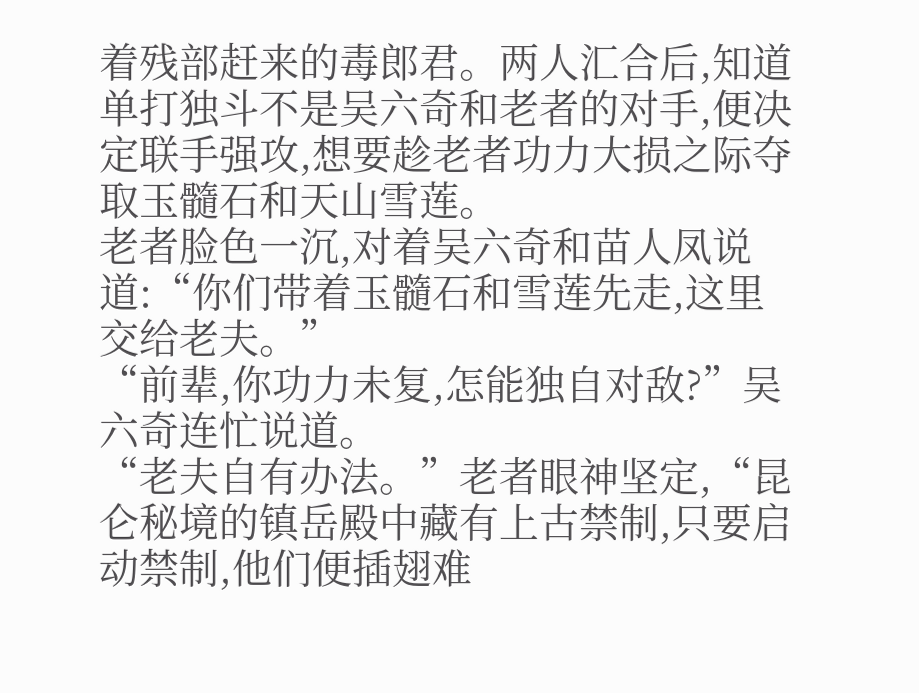着残部赶来的毒郎君。两人汇合后,知道单打独斗不是吴六奇和老者的对手,便决定联手强攻,想要趁老者功力大损之际夺取玉髓石和天山雪莲。
老者脸色一沉,对着吴六奇和苗人凤说道:“你们带着玉髓石和雪莲先走,这里交给老夫。”
“前辈,你功力未复,怎能独自对敌?”吴六奇连忙说道。
“老夫自有办法。”老者眼神坚定,“昆仑秘境的镇岳殿中藏有上古禁制,只要启动禁制,他们便插翅难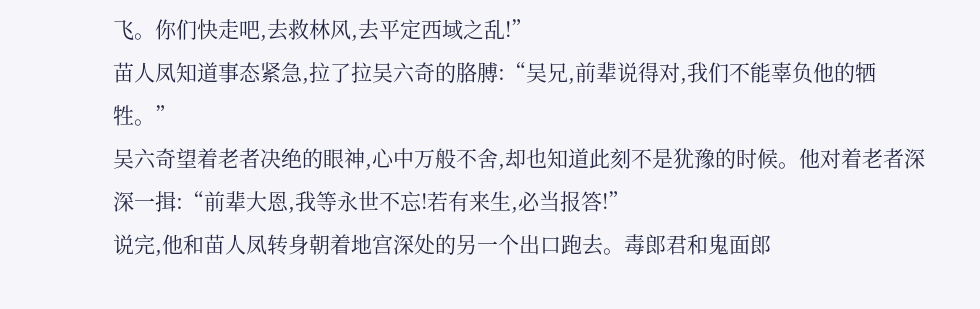飞。你们快走吧,去救林风,去平定西域之乱!”
苗人凤知道事态紧急,拉了拉吴六奇的胳膊:“吴兄,前辈说得对,我们不能辜负他的牺牲。”
吴六奇望着老者决绝的眼神,心中万般不舍,却也知道此刻不是犹豫的时候。他对着老者深深一揖:“前辈大恩,我等永世不忘!若有来生,必当报答!”
说完,他和苗人凤转身朝着地宫深处的另一个出口跑去。毒郎君和鬼面郎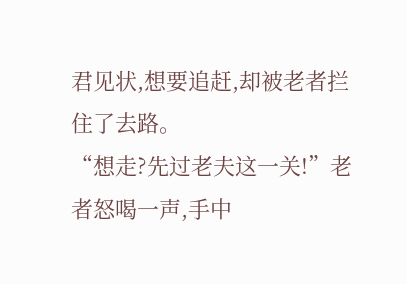君见状,想要追赶,却被老者拦住了去路。
“想走?先过老夫这一关!”老者怒喝一声,手中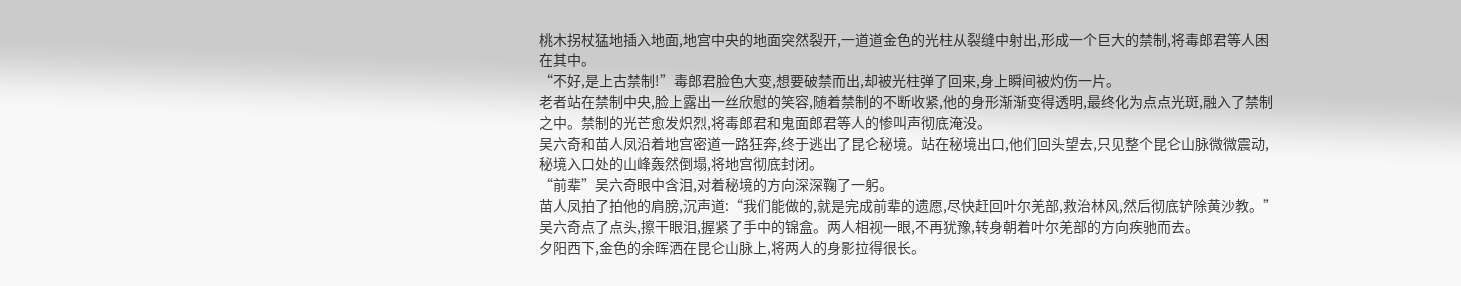桃木拐杖猛地插入地面,地宫中央的地面突然裂开,一道道金色的光柱从裂缝中射出,形成一个巨大的禁制,将毒郎君等人困在其中。
“不好,是上古禁制!”毒郎君脸色大变,想要破禁而出,却被光柱弹了回来,身上瞬间被灼伤一片。
老者站在禁制中央,脸上露出一丝欣慰的笑容,随着禁制的不断收紧,他的身形渐渐变得透明,最终化为点点光斑,融入了禁制之中。禁制的光芒愈发炽烈,将毒郎君和鬼面郎君等人的惨叫声彻底淹没。
吴六奇和苗人凤沿着地宫密道一路狂奔,终于逃出了昆仑秘境。站在秘境出口,他们回头望去,只见整个昆仑山脉微微震动,秘境入口处的山峰轰然倒塌,将地宫彻底封闭。
“前辈”吴六奇眼中含泪,对着秘境的方向深深鞠了一躬。
苗人凤拍了拍他的肩膀,沉声道:“我们能做的,就是完成前辈的遗愿,尽快赶回叶尔羌部,救治林风,然后彻底铲除黄沙教。”
吴六奇点了点头,擦干眼泪,握紧了手中的锦盒。两人相视一眼,不再犹豫,转身朝着叶尔羌部的方向疾驰而去。
夕阳西下,金色的余晖洒在昆仑山脉上,将两人的身影拉得很长。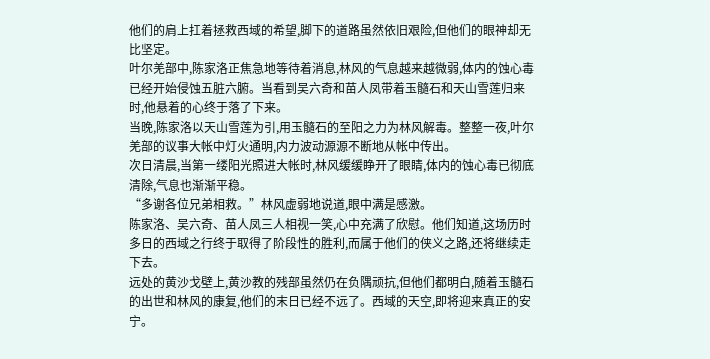他们的肩上扛着拯救西域的希望,脚下的道路虽然依旧艰险,但他们的眼神却无比坚定。
叶尔羌部中,陈家洛正焦急地等待着消息,林风的气息越来越微弱,体内的蚀心毒已经开始侵蚀五脏六腑。当看到吴六奇和苗人凤带着玉髓石和天山雪莲归来时,他悬着的心终于落了下来。
当晚,陈家洛以天山雪莲为引,用玉髓石的至阳之力为林风解毒。整整一夜,叶尔羌部的议事大帐中灯火通明,内力波动源源不断地从帐中传出。
次日清晨,当第一缕阳光照进大帐时,林风缓缓睁开了眼睛,体内的蚀心毒已彻底清除,气息也渐渐平稳。
“多谢各位兄弟相救。”林风虚弱地说道,眼中满是感激。
陈家洛、吴六奇、苗人凤三人相视一笑,心中充满了欣慰。他们知道,这场历时多日的西域之行终于取得了阶段性的胜利,而属于他们的侠义之路,还将继续走下去。
远处的黄沙戈壁上,黄沙教的残部虽然仍在负隅顽抗,但他们都明白,随着玉髓石的出世和林风的康复,他们的末日已经不远了。西域的天空,即将迎来真正的安宁。